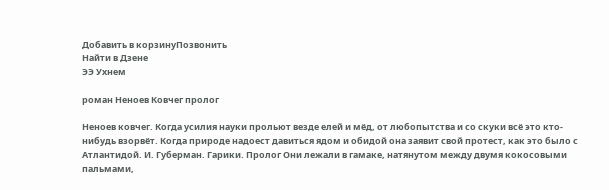Добавить в корзинуПозвонить
Найти в Дзене
ЭЭ Ухнем

роман Неноев Ковчег пролог

Неноев ковчег. Когда усилия науки прольют везде елей и мёд, от любопытства и со скуки всё это кто-нибудь взорвёт. Когда природе надоест давиться ядом и обидой она заявит свой протест, как это было с Атлантидой. И. Губерман. Гарики. Пролог Они лежали в гамаке, натянутом между двумя кокосовыми пальмами,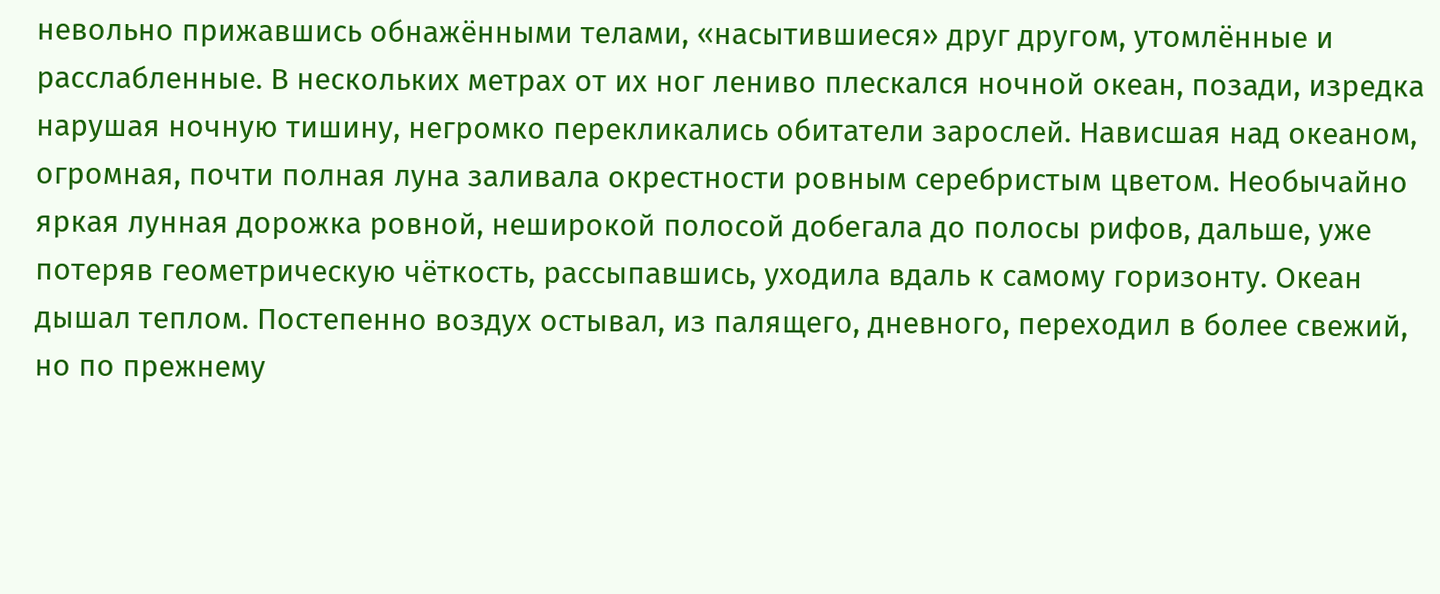невольно прижавшись обнажёнными телами, «насытившиеся» друг другом, утомлённые и расслабленные. В нескольких метрах от их ног лениво плескался ночной океан, позади, изредка нарушая ночную тишину, негромко перекликались обитатели зарослей. Нависшая над океаном, огромная, почти полная луна заливала окрестности ровным серебристым цветом. Необычайно яркая лунная дорожка ровной, неширокой полосой добегала до полосы рифов, дальше, уже потеряв геометрическую чёткость, рассыпавшись, уходила вдаль к самому горизонту. Океан дышал теплом. Постепенно воздух остывал, из палящего, дневного, переходил в более свежий, но по прежнему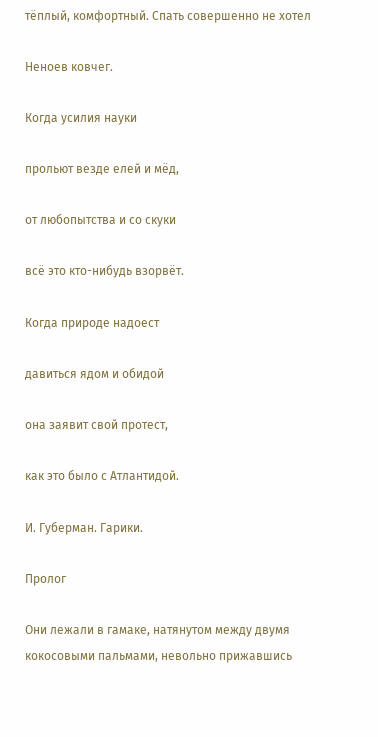тёплый, комфортный. Спать совершенно не хотел

Неноев ковчег.

Когда усилия науки

прольют везде елей и мёд,

от любопытства и со скуки

всё это кто-нибудь взорвёт.

Когда природе надоест

давиться ядом и обидой

она заявит свой протест,

как это было с Атлантидой.

И. Губерман. Гарики.

Пролог

Они лежали в гамаке, натянутом между двумя кокосовыми пальмами, невольно прижавшись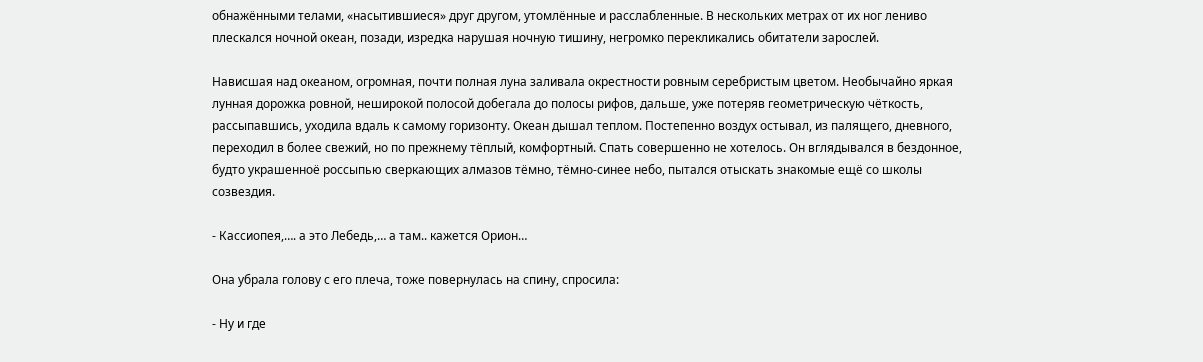обнажёнными телами, «насытившиеся» друг другом, утомлённые и расслабленные. В нескольких метрах от их ног лениво плескался ночной океан, позади, изредка нарушая ночную тишину, негромко перекликались обитатели зарослей.

Нависшая над океаном, огромная, почти полная луна заливала окрестности ровным серебристым цветом. Необычайно яркая лунная дорожка ровной, неширокой полосой добегала до полосы рифов, дальше, уже потеряв геометрическую чёткость, рассыпавшись, уходила вдаль к самому горизонту. Океан дышал теплом. Постепенно воздух остывал, из палящего, дневного, переходил в более свежий, но по прежнему тёплый, комфортный. Спать совершенно не хотелось. Он вглядывался в бездонное, будто украшенноё россыпью сверкающих алмазов тёмно, тёмно-синее небо, пытался отыскать знакомые ещё со школы созвездия.

- Кассиопея,…. а это Лебедь,… а там.. кажется Орион…

Она убрала голову с его плеча, тоже повернулась на спину, спросила:

- Ну и где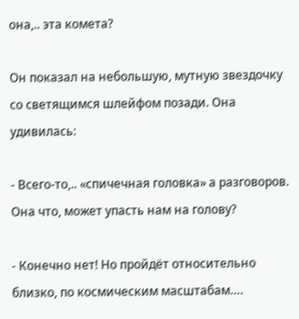она,.. эта комета?

Он показал на небольшую, мутную звездочку со светящимся шлейфом позади. Она удивилась:

- Всего-то,.. «спичечная головка» а разговоров. Она что, может упасть нам на голову?

- Конечно нет! Но пройдёт относительно близко, по космическим масштабам….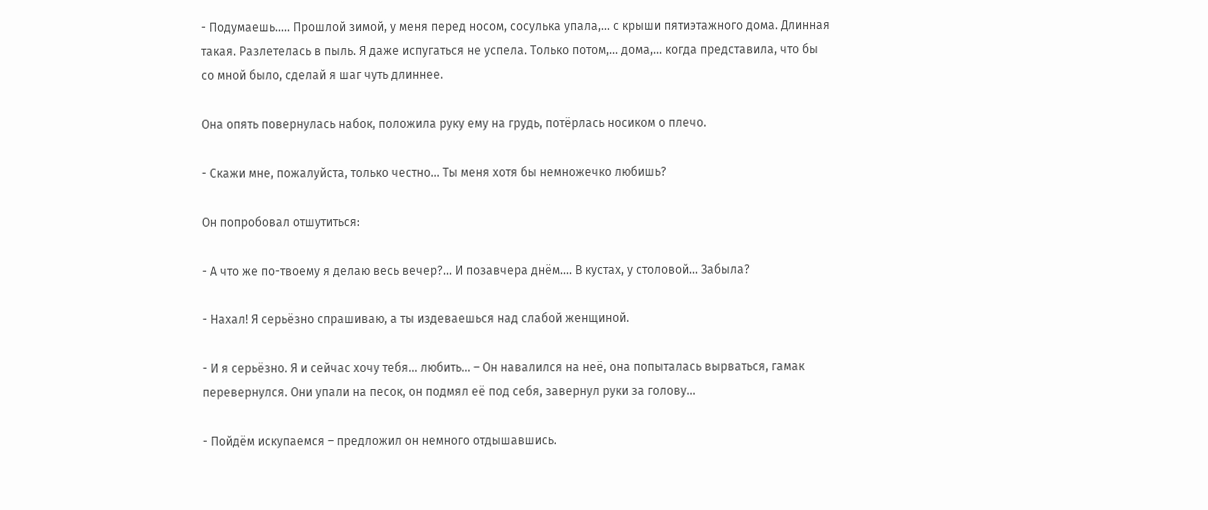- Подумаешь….. Прошлой зимой, у меня перед носом, сосулька упала,… с крыши пятиэтажного дома. Длинная такая. Разлетелась в пыль. Я даже испугаться не успела. Только потом,… дома,… когда представила, что бы со мной было, сделай я шаг чуть длиннее.

Она опять повернулась набок, положила руку ему на грудь, потёрлась носиком о плечо.

- Скажи мне, пожалуйста, только честно… Ты меня хотя бы немножечко любишь?

Он попробовал отшутиться:

- А что же по-твоему я делаю весь вечер?... И позавчера днём…. В кустах, у столовой… Забыла?

- Нахал! Я серьёзно спрашиваю, а ты издеваешься над слабой женщиной.

- И я серьёзно. Я и сейчас хочу тебя… любить… – Он навалился на неё, она попыталась вырваться, гамак перевернулся. Они упали на песок, он подмял её под себя, завернул руки за голову…

- Пойдём искупаемся – предложил он немного отдышавшись.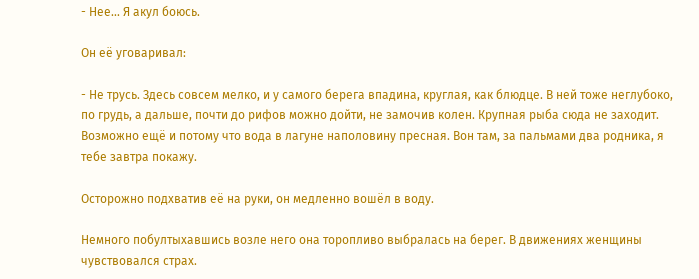- Нее... Я акул боюсь.

Он её уговаривал:

- Не трусь. Здесь совсем мелко, и у самого берега впадина, круглая, как блюдце. В ней тоже неглубоко, по грудь, а дальше, почти до рифов можно дойти, не замочив колен. Крупная рыба сюда не заходит. Возможно ещё и потому что вода в лагуне наполовину пресная. Вон там, за пальмами два родника, я тебе завтра покажу.

Осторожно подхватив её на руки, он медленно вошёл в воду.

Немного побултыхавшись возле него она торопливо выбралась на берег. В движениях женщины чувствовался страх.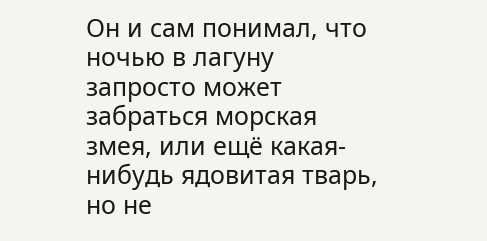Он и сам понимал, что ночью в лагуну запросто может забраться морская змея, или ещё какая-нибудь ядовитая тварь, но не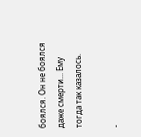боялся. Он не боялся даже смерти... Ему тогда так казалось.

-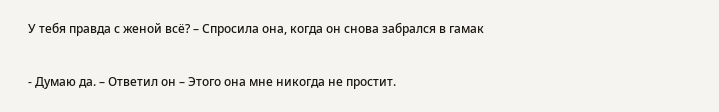У тебя правда с женой всё? – Спросила она, когда он снова забрался в гамак

- Думаю да. – Ответил он – Этого она мне никогда не простит.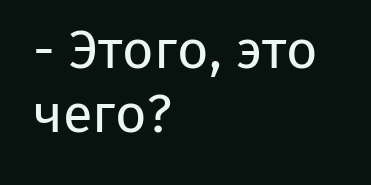- Этого, это чего?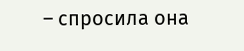– спросила она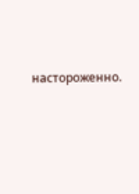настороженно.